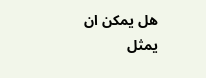هل يمكن ان يمثل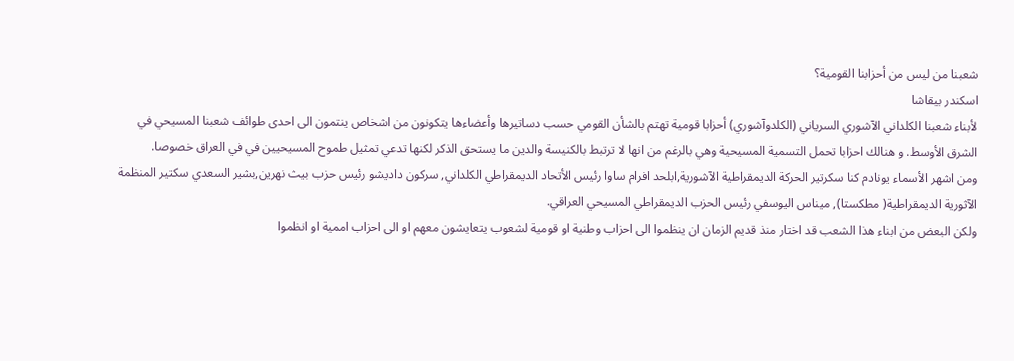شعبنا من ليس من أحزابنا القومية؟
اسكندر بيقاشا
لأبناء شعبنا الكلداني الآشوري السرياني (الكلدوآشوري) أحزابا قومية تهتم بالشأن القومي حسب دساتيرها وأعضاءها يتكونون من اشخاص ينتمون الى احدى طوائف شعبنا المسيحي في الشرق الأوسط. و هنالك احزابا تحمل التسمية المسيحية وهي بالرغم من انها لا ترتبط بالكنيسة والدين ما يستحق الذكر لكنها تدعي تمثيل طموح المسيحيين في في العراق خصوصا.
ومن اشهر الأسماء يونادم كنا سكرتير الحركة الديمقراطية الآشورية,ابلحد افرام ساوا رئيس الأتحاد الديمقراطي الكلداني, سركون داديشو رئيس حزب بيث نهرين,بشير السعدي سكتير المنظمة الآثورية الديمقراطية( مطكستا), ميناس اليوسفي رئيس الحزب الديمقراطي المسيحي العراقي.
ولكن البعض من ابناء هذا الشعب قد اختار منذ قديم الزمان ان ينظموا الى احزاب وطنية او قومية لشعوب يتعايشون معهم او الى احزاب اممية او انظموا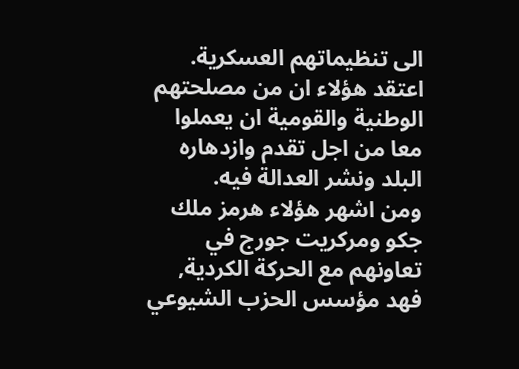الى تنظيماتهم العسكرية. اعتقد هؤلاء ان من مصلحتهم الوطنية والقومية ان يعملوا معا من اجل تقدم وازدهاره البلد ونشر العدالة فيه.
ومن اشهر هؤلاء هرمز ملك جكو ومركريت جورج في تعاونهم مع الحركة الكردية, فهد مؤسس الحزب الشيوعي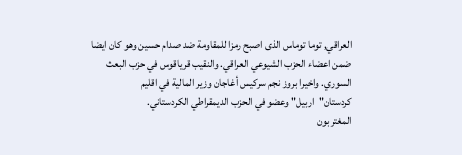العراقي, توما توماس الذى اصبح رمزا للمقاومة ضد صدام حسين وهو كان ايضا ضمن اعضاء الحزب الشيوعي العراقي. والنقيب قرياقوس في حزب البعث السوري. واخيرا بروز نجم سركيس أغاجان وزير المالية في اقليم كردستان"اربيل" وعضو في الحزب الديمقراطي الكردستاني.
المغتربون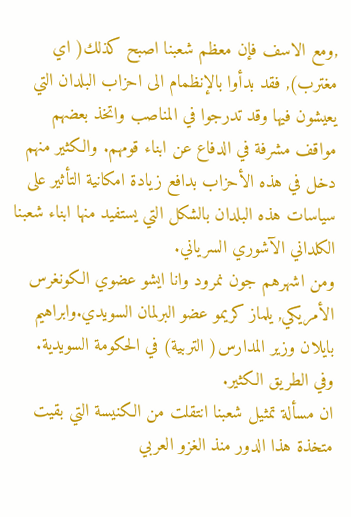,ومع الاسف فإن معظم شعبنا اصبح كذلك( اي مغترب), فقد بدأوا بالإنظمام الى احزاب البلدان التي يعيشون فيها وقد تدرجوا في المناصب واتخذ بعضهم مواقف مشرفة في الدفاع عن ابناء قومهم. والكثير منهم دخل في هذه الأحزاب بدافع زيادة امكانية التأثير على سياسات هذه البلدان بالشكل التي يستفيد منها ابناء شعبنا الكلداني الآشوري السرياني.
ومن اشهرهم جون نمرود وانا ايشو عضوي الكونغرس الأمريكي, يلماز كريمو عضو البرلمان السويدي.وابراهيم بايلان وزير المدارس( التربية) في الحكومة السويدية. وفي الطريق الكثير.
ان مسألة تمثيل شعبنا انتقلت من الكنيسة التي بقيت متخذة هذا الدور منذ الغزو العربي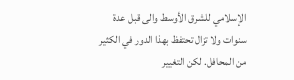الإسلامي للشرق الأوسط والى قبل عدة سنوات ولا تزال تحتفظ بهذا الدور في الكثير من المحافل. لكن التغيير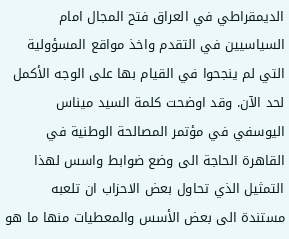الديمقراطي في العراق فتح المجال امام السياسيين في التقدم واخذ مواقع المسؤولية التي لم ينجحوا في القيام بها على الوجه الأكمل لحد الآن. وقد اوضحت كلمة السيد ميناس اليوسفي في مؤتمر المصالحة الوطنية في القاهرة الحاجة الى وضع ضوابط واسس لهذا التمثيل الذي تحاول بعض الاحزاب ان تلعبه مستندة الى بعض الأسس والمعطيات منها ما هو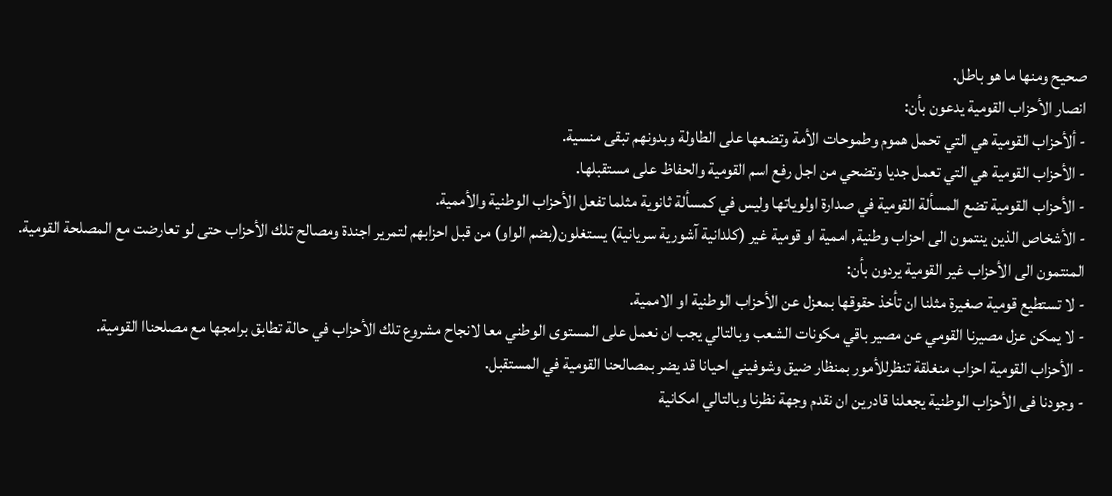صحيح ومنها ما هو باطل.
انصار الأحزاب القومية يدعون بأن:
- ألأحزاب القومية هي التي تحمل هموم وطموحات الأمة وتضعها على الطاولة وبدونهم تبقى منسية.
- الأحزاب القومية هي التي تعمل جديا وتضحي من اجل رفع اسم القومية والحفاظ على مستقبلها.
- الأحزاب القومية تضع المسألة القومية في صدارة اولوياتها وليس في كمسألة ثانوية مثلما تفعل الأحزاب الوطنية والأممية.
- الأشخاص الذين ينتمون الى احزاب وطنية, اممية او قومية غير (كلدانية آشورية سريانية) يستغلون(بضم الواو) من قبل احزابهم لتمرير اجندة ومصالح تلك الأحزاب حتى لو تعارضت مع المصلحة القومية.
المنتمون الى الأحزاب غير القومية يردون بأن:
- لا تستطيع قومية صغيرة مثلنا ان تأخذ حقوقها بمعزل عن الأحزاب الوطنية او الاممية.
- لا يمكن عزل مصيرنا القومي عن مصير باقي مكونات الشعب وبالتالي يجب ان نعمل على المستوى الوطني معا لانجاح مشروع تلك الأحزاب في حالة تطابق برامجها مع مصلحناا القومية.
- الأحزاب القومية احزاب منغلقة تنظرللأمور بمنظار ضيق وشوفيني احيانا قد يضر بمصالحنا القومية في المستقبل.
- وجودنا فى الأحزاب الوطنية يجعلنا قادرين ان نقدم وجهة نظرنا وبالتالي امكانية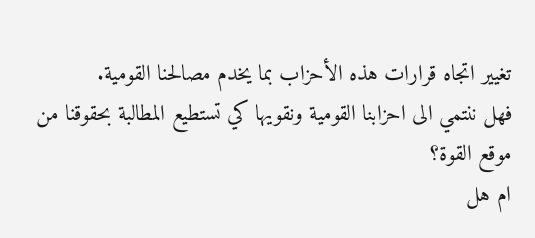تغيير اتجاه قرارات هذه الأحزاب بما يخدم مصالحنا القومية.
فهل ننتمي الى احزابنا القومية ونقويها كي تستطيع المطالبة بحقوقنا من موقع القوة؟
ام هل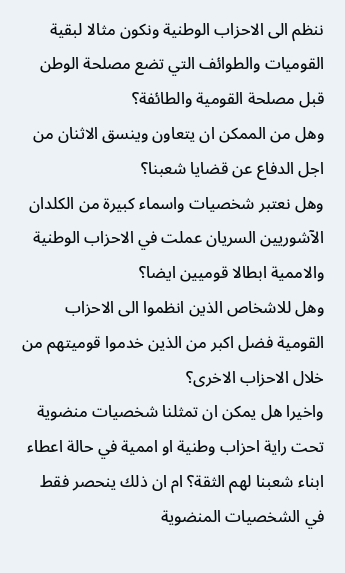ننظم الى الاحزاب الوطنية ونكون مثالا لبقية القوميات والطوائف التي تضع مصلحة الوطن قبل مصلحة القومية والطائفة؟
وهل من الممكن ان يتعاون وينسق الاثنان من اجل الدفاع عن قضايا شعبنا؟
وهل نعتبر شخصيات واسماء كبيرة من الكلدان الآشوريين السريان عملت في الاحزاب الوطنية والاممية ابطالا قوميين ايضا؟
وهل للاشخاص الذين انظموا الى الاحزاب القومية فضل اكبر من الذين خدموا قوميتهم من خلال الاحزاب الاخرى؟
واخيرا هل يمكن ان تمثلنا شخصيات منضوية تحت راية احزاب وطنية او اممية في حالة اعطاء ابناء شعبنا لهم الثقة؟ ام ان ذلك ينحصر فقط في الشخصيات المنضوية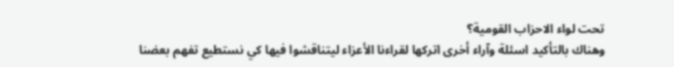تحت لواء الاحزاب القومية؟
وهناك بالتأكيد اسئلة وآراء أخرى اتركها لقراءنا الأعزاء ليتناقشوا فيها كي نستطيع تفهم بعضنا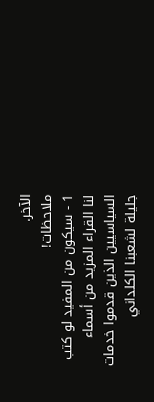الآخر.
ملاحظات!
1 - سيكون من المفيد لو كتب لنا القراء المزيد من أسماء السياسيين الذين قدموا خدمات جليلة لشعبنا الكلداني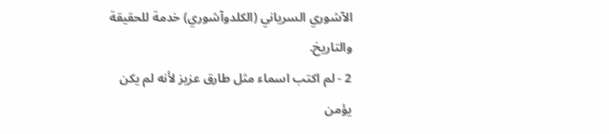الآشوري السرياني (الكلدوآشوري) خدمة للحقيقة والتاريخ.
2 - لم اكتب اسماء مثل طارق عزيز لأنه لم يكن يؤمن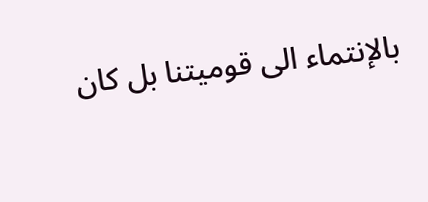بالإنتماء الى قوميتنا بل كان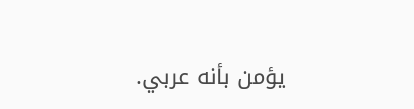يؤمن بأنه عربي.